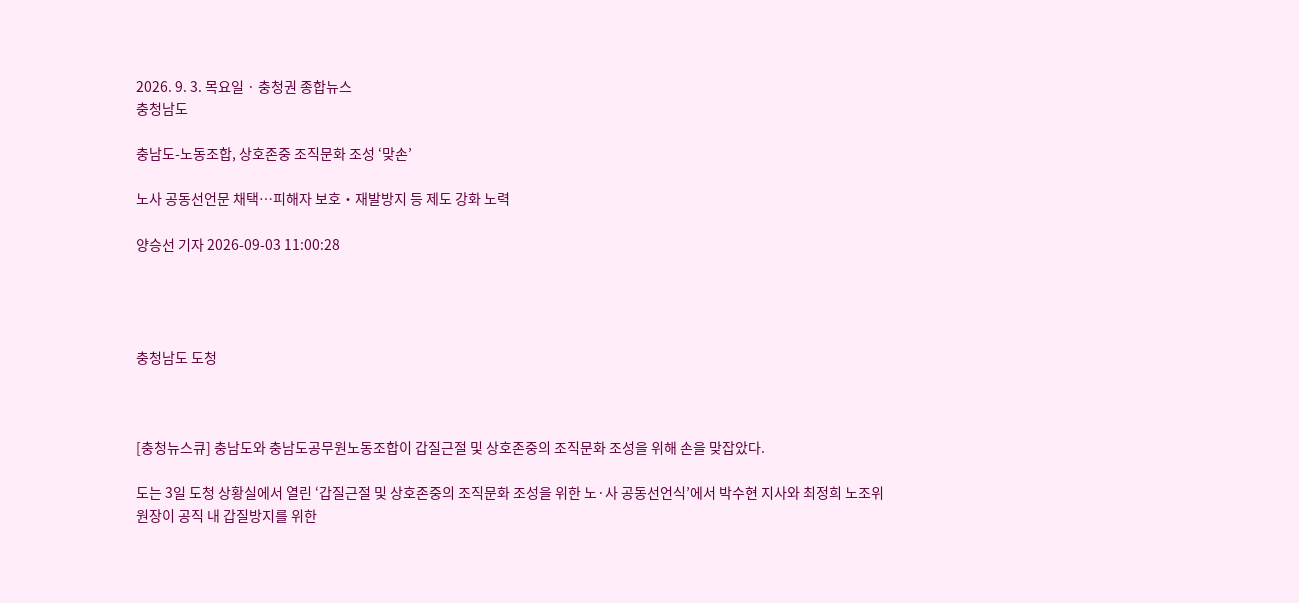2026. 9. 3. 목요일 · 충청권 종합뉴스
충청남도

충남도-노동조합, 상호존중 조직문화 조성 ‘맞손’

노사 공동선언문 채택…피해자 보호‧재발방지 등 제도 강화 노력

양승선 기자 2026-09-03 11:00:28




충청남도 도청



[충청뉴스큐] 충남도와 충남도공무원노동조합이 갑질근절 및 상호존중의 조직문화 조성을 위해 손을 맞잡았다.

도는 3일 도청 상황실에서 열린 ‘갑질근절 및 상호존중의 조직문화 조성을 위한 노·사 공동선언식’에서 박수현 지사와 최정희 노조위원장이 공직 내 갑질방지를 위한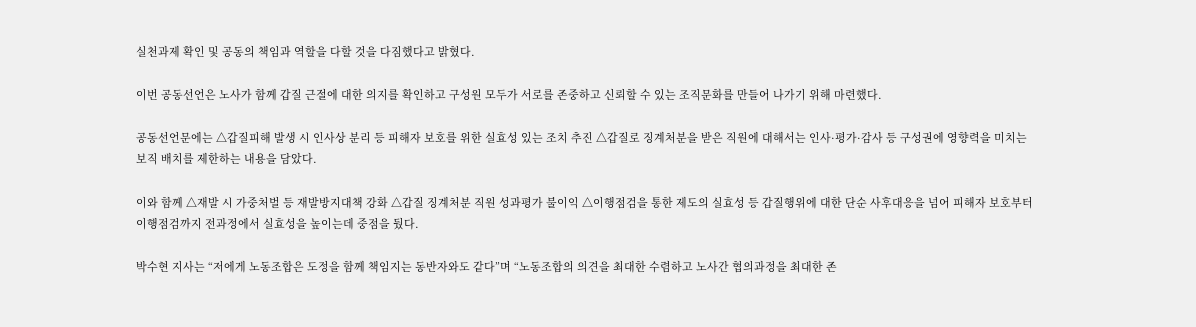실천과제 확인 및 공동의 책임과 역할을 다할 것을 다짐했다고 밝혔다.

이번 공동선언은 노사가 함께 갑질 근절에 대한 의지를 확인하고 구성원 모두가 서로를 존중하고 신뢰할 수 있는 조직문화를 만들어 나가기 위해 마련했다.

공동선언문에는 △갑질피해 발생 시 인사상 분리 등 피해자 보호를 위한 실효성 있는 조치 추진 △갑질로 징계처분을 받은 직원에 대해서는 인사·평가·감사 등 구성권에 영향력을 미치는 보직 배치를 제한하는 내용을 담았다.

이와 함께 △재발 시 가중처벌 등 재발방지대책 강화 △갑질 징계처분 직원 성과평가 불이익 △이행점검을 통한 제도의 실효성 등 갑질행위에 대한 단순 사후대응을 넘어 피해자 보호부터 이행점검까지 전과정에서 실효성을 높이는데 중점을 뒀다.

박수현 지사는 “저에게 노동조합은 도정을 함께 책임지는 동반자와도 같다”며 “노동조합의 의견을 최대한 수렴하고 노사간 협의과정을 최대한 존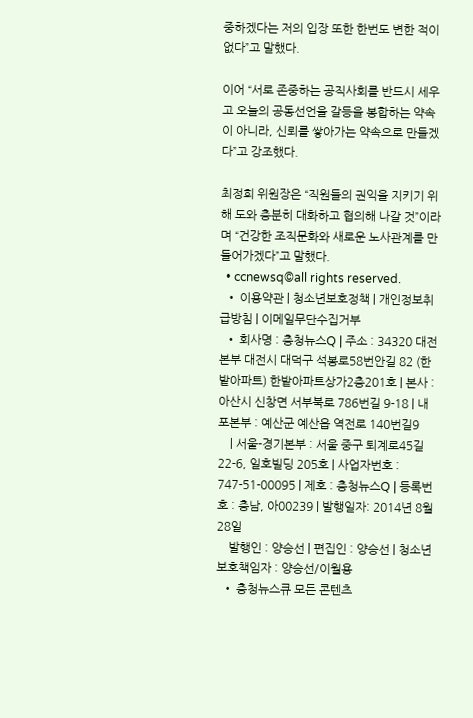중하겠다는 저의 입장 또한 한번도 변한 적이 없다”고 말했다.

이어 “서로 존중하는 공직사회를 반드시 세우고 오늘의 공동선언을 갈등을 봉합하는 약속이 아니라, 신뢰를 쌓아가는 약속으로 만들겠다”고 강조했다.

최정희 위원장은 “직원들의 권익을 지키기 위해 도와 충분히 대화하고 협의해 나갈 것”이라며 “건강한 조직문화와 새로운 노사관계를 만들어가겠다”고 말했다.
  • ccnewsq©all rights reserved.
  • 이용약관 | 청소년보호정책 | 개인정보취급방침 | 이메일무단수집거부
  • 회사명 : 충청뉴스Q | 주소 : 34320 대전본부 대전시 대덕구 석봉로58번안길 82 (한밭아파트) 한밭아파트상가2층201호 | 본사 : 아산시 신창면 서부북로 786번길 9-18 | 내포본부 : 예산군 예산읍 역전로 140번길9
    | 서울-경기본부 : 서울 중구 퇴계로45길 22-6, 일호빌딩 205호 | 사업자번호 : 747-51-00095 | 제호 : 충청뉴스Q | 등록번호 : 충남, 아00239 | 발행일자: 2014년 8월 28일
    발행인 : 양승선 | 편집인 : 양승선 | 청소년보호책임자 : 양승선/이월용
  • 충청뉴스큐 모든 콘텐츠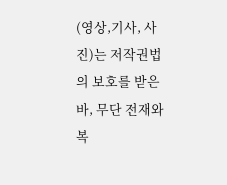(영상,기사, 사진)는 저작권법의 보호를 받은바, 무단 전재와 복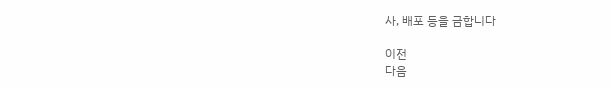사, 배포 등을 금합니다

이전
다음